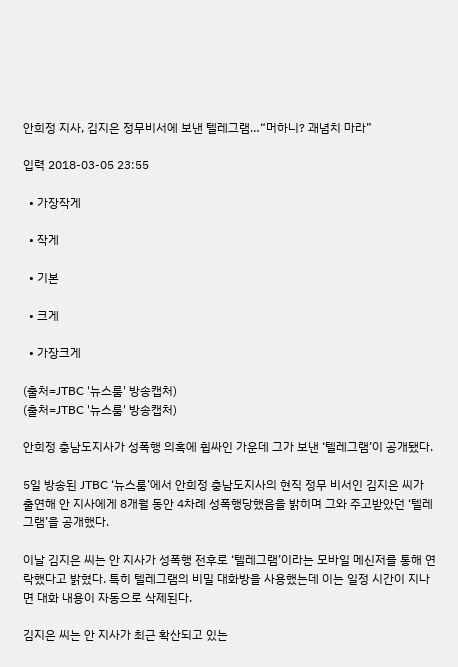안희정 지사, 김지은 정무비서에 보낸 텔레그램…“머하니? 괘념치 마라”

입력 2018-03-05 23:55

  • 가장작게

  • 작게

  • 기본

  • 크게

  • 가장크게

(출처=JTBC '뉴스룸' 방송캡처)
(출처=JTBC '뉴스룸' 방송캡처)

안희정 충남도지사가 성폭행 의혹에 휩싸인 가운데 그가 보낸 ‘텔레그램’이 공개됐다.

5일 방송된 JTBC ‘뉴스룸’에서 안희정 충남도지사의 현직 정무 비서인 김지은 씨가 출연해 안 지사에게 8개월 동안 4차례 성폭행당했음을 밝히며 그와 주고받았던 ‘텔레그램’을 공개했다.

이날 김지은 씨는 안 지사가 성폭행 전후로 ‘텔레그램’이라는 모바일 메신저를 통해 연락했다고 밝혔다. 특히 텔레그램의 비밀 대화방을 사용했는데 이는 일정 시간이 지나면 대화 내용이 자동으로 삭제된다.

김지은 씨는 안 지사가 최근 확산되고 있는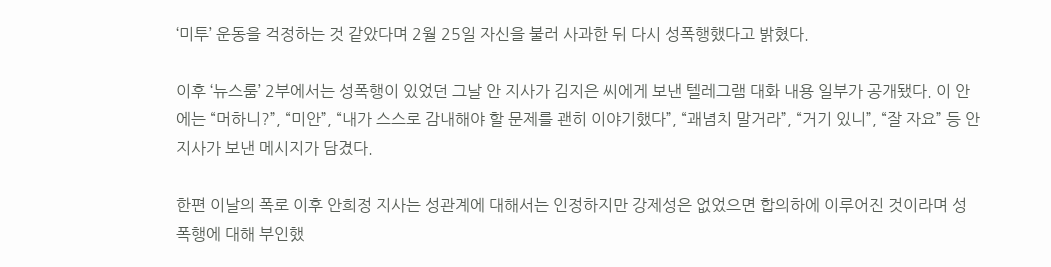‘미투’ 운동을 걱정하는 것 같았다며 2월 25일 자신을 불러 사과한 뒤 다시 성폭행했다고 밝혔다.

이후 ‘뉴스룸’ 2부에서는 성폭행이 있었던 그날 안 지사가 김지은 씨에게 보낸 텔레그램 대화 내용 일부가 공개됐다. 이 안에는 “머하니?”, “미안”, “내가 스스로 감내해야 할 문제를 괜히 이야기했다”, “괘념치 말거라”, “거기 있니”, “잘 자요” 등 안 지사가 보낸 메시지가 담겼다.

한편 이날의 폭로 이후 안희정 지사는 성관계에 대해서는 인정하지만 강제성은 없었으면 합의하에 이루어진 것이라며 성폭행에 대해 부인했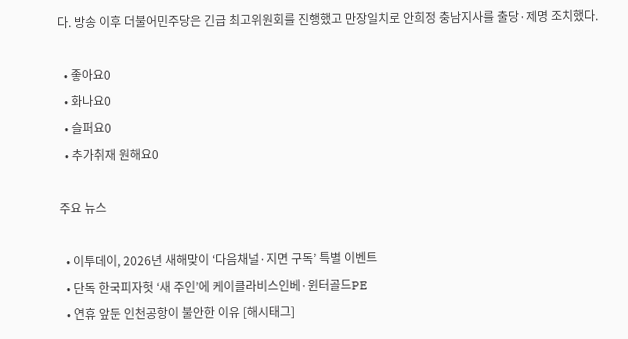다. 방송 이후 더불어민주당은 긴급 최고위원회를 진행했고 만장일치로 안희정 충남지사를 출당·제명 조치했다.

  • 좋아요0
  • 화나요0
  • 슬퍼요0
  • 추가취재 원해요0

주요 뉴스

  • 이투데이, 2026년 새해맞이 ‘다음채널·지면 구독’ 특별 이벤트
  • 단독 한국피자헛 ‘새 주인’에 케이클라비스인베·윈터골드PE
  • 연휴 앞둔 인천공항이 불안한 이유 [해시태그]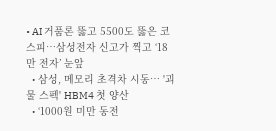• AI 거품론 뚫고 5500도 뚫은 코스피⋯삼성전자 신고가 찍고 ‘18만 전자’ 눈앞
  • 삼성, 메모리 초격차 시동… '괴물 스펙' HBM4 첫 양산
  • ‘1000원 미만 동전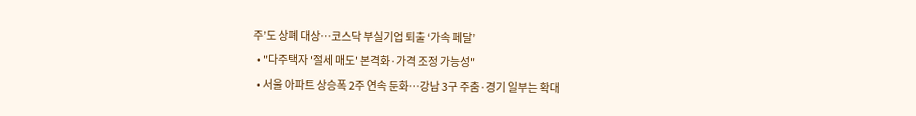주’도 상폐 대상…코스닥 부실기업 퇴출 ‘가속 페달’
  • "다주택자 '절세 매도' 본격화·가격 조정 가능성"
  • 서울 아파트 상승폭 2주 연속 둔화…강남 3구 주춤·경기 일부는 확대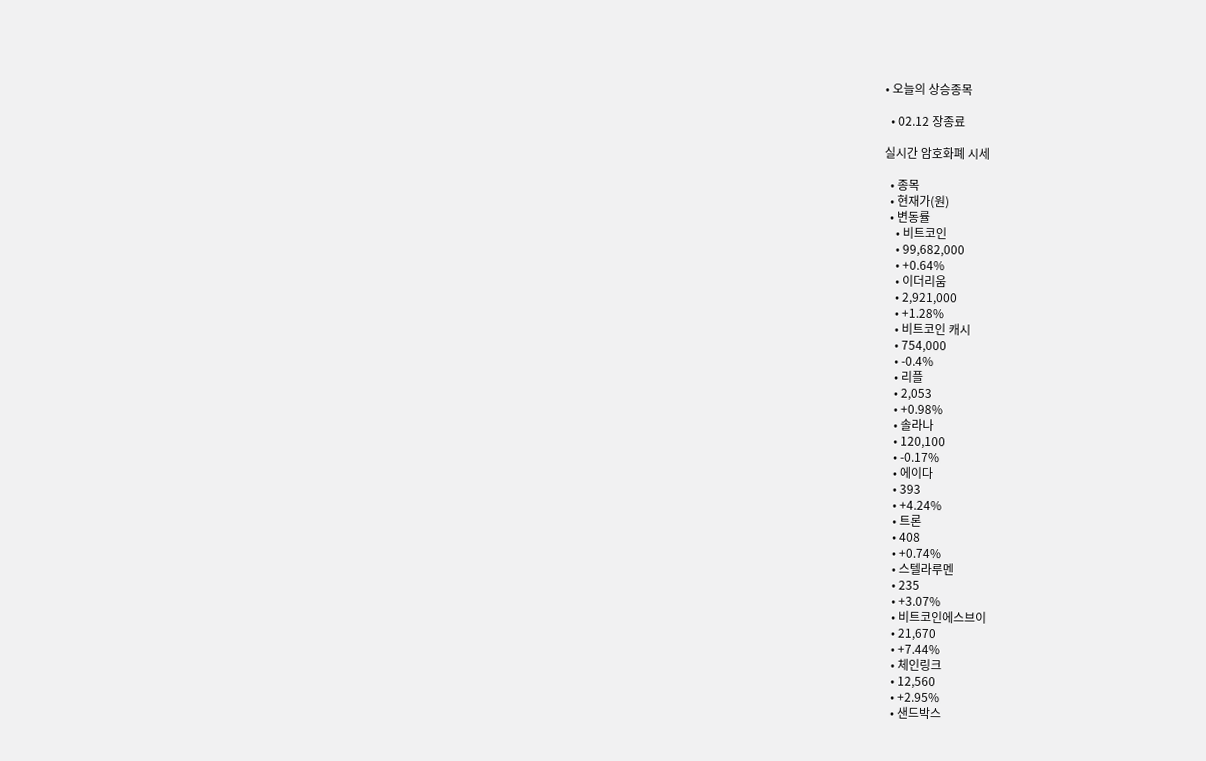• 오늘의 상승종목

  • 02.12 장종료

실시간 암호화폐 시세

  • 종목
  • 현재가(원)
  • 변동률
    • 비트코인
    • 99,682,000
    • +0.64%
    • 이더리움
    • 2,921,000
    • +1.28%
    • 비트코인 캐시
    • 754,000
    • -0.4%
    • 리플
    • 2,053
    • +0.98%
    • 솔라나
    • 120,100
    • -0.17%
    • 에이다
    • 393
    • +4.24%
    • 트론
    • 408
    • +0.74%
    • 스텔라루멘
    • 235
    • +3.07%
    • 비트코인에스브이
    • 21,670
    • +7.44%
    • 체인링크
    • 12,560
    • +2.95%
    • 샌드박스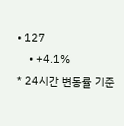• 127
    • +4.1%
* 24시간 변동률 기준